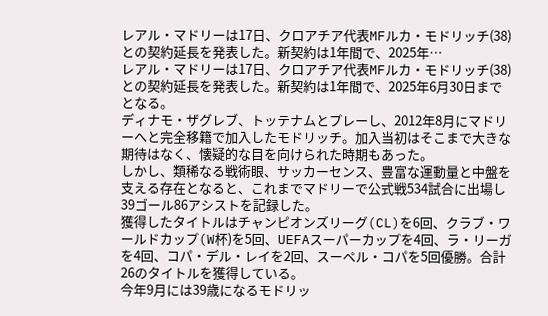レアル・マドリーは17日、クロアチア代表MFルカ・モドリッチ(38)との契約延長を発表した。新契約は1年間で、2025年…
レアル・マドリーは17日、クロアチア代表MFルカ・モドリッチ(38)との契約延長を発表した。新契約は1年間で、2025年6月30日までとなる。
ディナモ・ザグレブ、トッテナムとプレーし、2012年8月にマドリーへと完全移籍で加入したモドリッチ。加入当初はそこまで大きな期待はなく、懐疑的な目を向けられた時期もあった。
しかし、類稀なる戦術眼、サッカーセンス、豊富な運動量と中盤を支える存在となると、これまでマドリーで公式戦534試合に出場し39ゴール86アシストを記録した。
獲得したタイトルはチャンピオンズリーグ(CL)を6回、クラブ・ワールドカップ(W杯)を5回、UEFAスーパーカップを4回、ラ・リーガを4回、コパ・デル・レイを2回、スーペル・コパを5回優勝。合計26のタイトルを獲得している。
今年9月には39歳になるモドリッ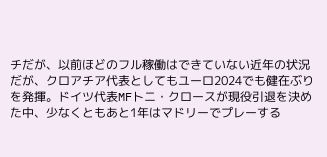チだが、以前ほどのフル稼働はできていない近年の状況だが、クロアチア代表としてもユーロ2024でも健在ぶりを発揮。ドイツ代表MFトニ・クロースが現役引退を決めた中、少なくともあと1年はマドリーでプレーする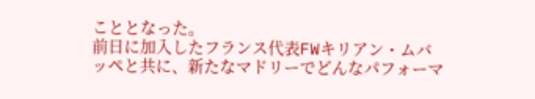こととなった。
前日に加入したフランス代表FWキリアン・ムバッペと共に、新たなマドリーでどんなパフォーマ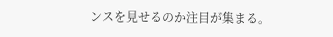ンスを見せるのか注目が集まる。